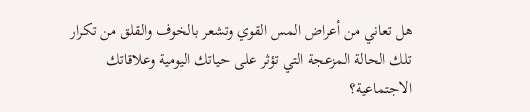هل تعاني من أعراض المس القوي وتشعر بالخوف والقلق من تكرار تلك الحالة المزعجة التي تؤثر على حياتك اليومية وعلاقاتك الاجتماعية؟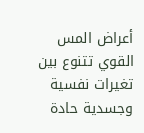أعراض المس القوي تتنوع بين تغيرات نفسية وجسدية حادة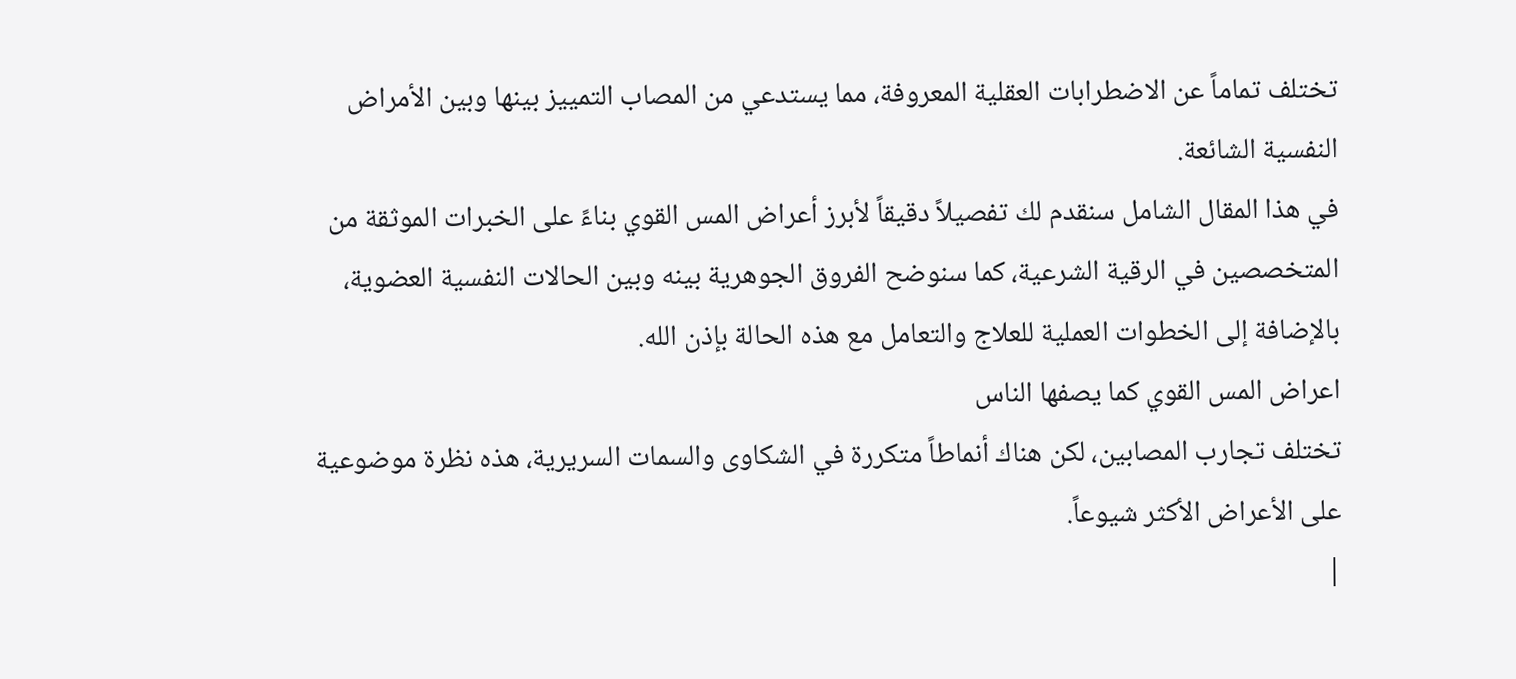تختلف تماماً عن الاضطرابات العقلية المعروفة، مما يستدعي من المصاب التمييز بينها وبين الأمراض النفسية الشائعة.
في هذا المقال الشامل سنقدم لك تفصيلاً دقيقاً لأبرز أعراض المس القوي بناءً على الخبرات الموثقة من المتخصصين في الرقية الشرعية، كما سنوضح الفروق الجوهرية بينه وبين الحالات النفسية العضوية، بالإضافة إلى الخطوات العملية للعلاج والتعامل مع هذه الحالة بإذن الله.
اعراض المس القوي كما يصفها الناس
تختلف تجارب المصابين، لكن هناك أنماطاً متكررة في الشكاوى والسمات السريرية، هذه نظرة موضوعية على الأعراض الأكثر شيوعاً.
|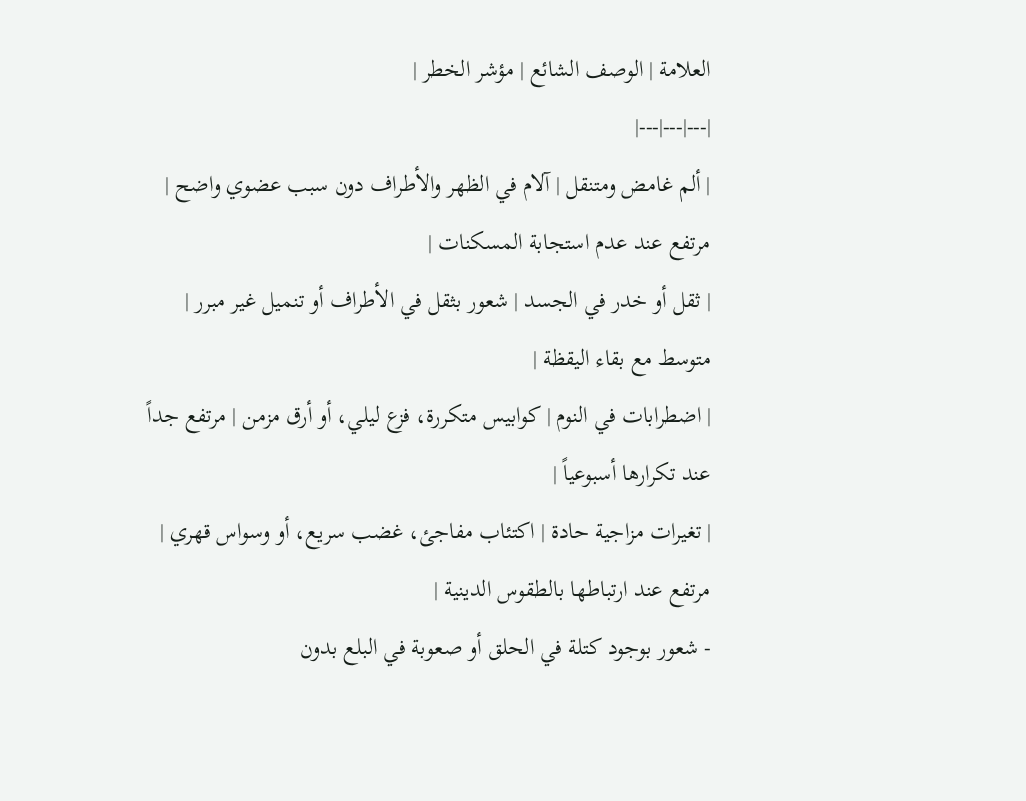العلامة | الوصف الشائع | مؤشر الخطر |
|---|---|---|
| ألم غامض ومتنقل | آلام في الظهر والأطراف دون سبب عضوي واضح | مرتفع عند عدم استجابة المسكنات |
| ثقل أو خدر في الجسد | شعور بثقل في الأطراف أو تنميل غير مبرر | متوسط مع بقاء اليقظة |
| اضطرابات في النوم | كوابيس متكررة، فزع ليلي، أو أرق مزمن | مرتفع جداً عند تكرارها أسبوعياً |
| تغيرات مزاجية حادة | اكتئاب مفاجئ، غضب سريع، أو وسواس قهري | مرتفع عند ارتباطها بالطقوس الدينية |
- شعور بوجود كتلة في الحلق أو صعوبة في البلع بدون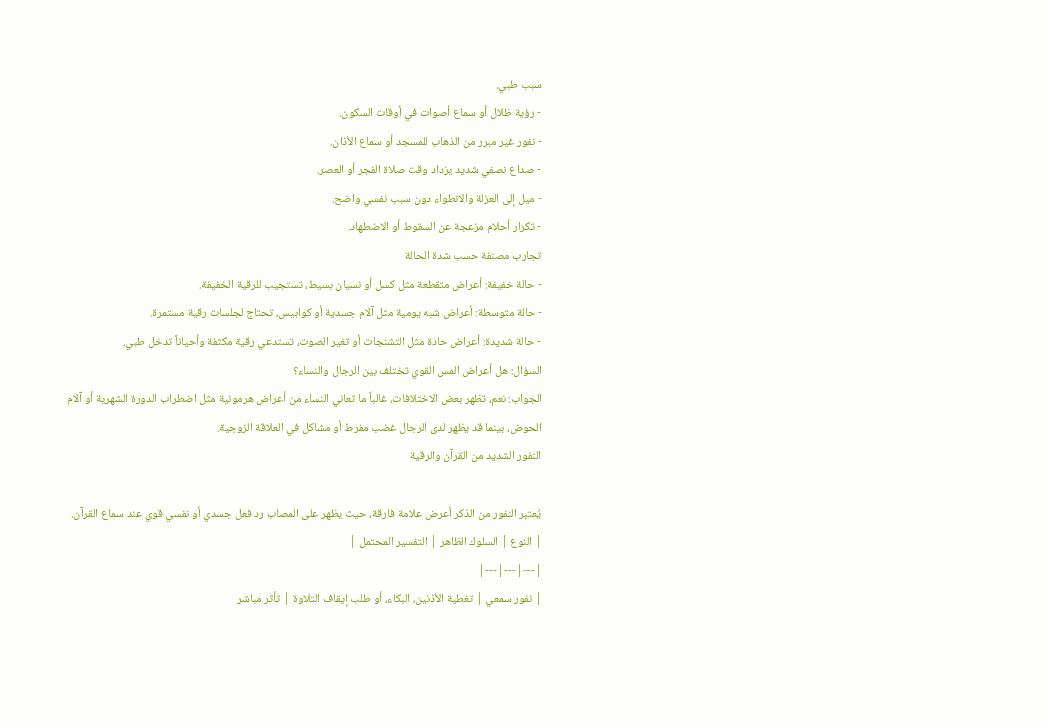سبب طبي.
- رؤية ظلال أو سماع أصوات في أوقات السكون.
- نفور غير مبرر من الذهاب للمسجد أو سماع الأذان.
- صداع نصفي شديد يزداد وقت صلاة الفجر أو العصر.
- ميل إلى العزلة والانطواء دون سبب نفسي واضح.
- تكرار أحلام مزعجة عن السقوط أو الاضطهاد.
تجارب مصنفة حسب شدة الحالة
- حالة خفيفة: أعراض متقطعة مثل كسل أو نسيان بسيط، تستجيب للرقية الخفيفة.
- حالة متوسطة: أعراض شبه يومية مثل آلام جسدية أو كوابيس، تحتاج لجلسات رقية مستمرة.
- حالة شديدة: أعراض حادة مثل التشنجات أو تغير الصوت، تستدعي رقية مكثفة وأحياناً تدخل طبي.
السؤال: هل أعراض المس القوي تختلف بين الرجال والنساء؟
الجواب: نعم، تظهر بعض الاختلافات، غالباً ما تعاني النساء من أعراض هرمونية مثل اضطراب الدورة الشهرية أو آلام الحوض، بينما قد يظهر لدى الرجال غضب مفرط أو مشاكل في العلاقة الزوجية.
النفور الشديد من القرآن والرقية

يُعتبر النفور من الذكر أعرض علامة فارقة، حيث يظهر على المصاب رد فعل جسدي أو نفسي قوي عند سماع القرآن.
| النوع | السلوك الظاهر | التفسير المحتمل |
|---|---|---|
| نفور سمعي | تغطية الأذنين، البكاء، أو طلب إيقاف التلاوة | تأثر مباشر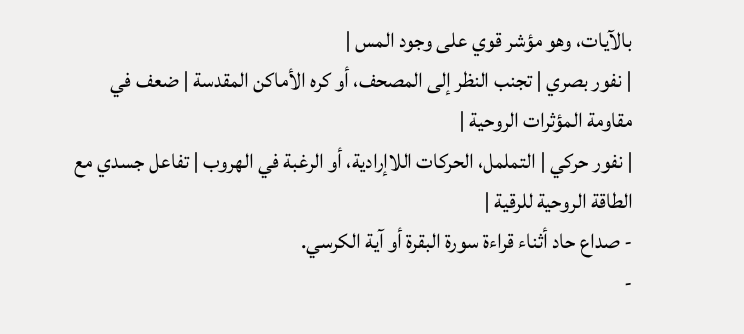بالآيات، وهو مؤشر قوي على وجود المس |
| نفور بصري | تجنب النظر إلى المصحف، أو كره الأماكن المقدسة | ضعف في مقاومة المؤثرات الروحية |
| نفور حركي | التململ، الحركات اللاإرادية، أو الرغبة في الهروب | تفاعل جسدي مع الطاقة الروحية للرقية |
- صداع حاد أثناء قراءة سورة البقرة أو آية الكرسي.
-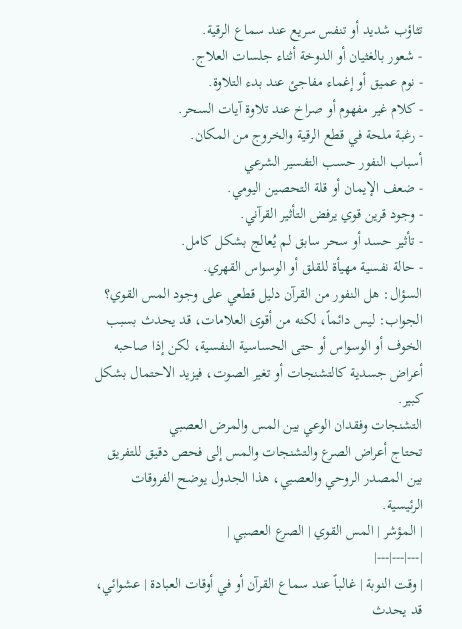تثاؤب شديد أو تنفس سريع عند سماع الرقية.
- شعور بالغثيان أو الدوخة أثناء جلسات العلاج.
- نوم عميق أو إغماء مفاجئ عند بدء التلاوة.
- كلام غير مفهوم أو صراخ عند تلاوة آيات السحر.
- رغبة ملحة في قطع الرقية والخروج من المكان.
أسباب النفور حسب التفسير الشرعي
- ضعف الإيمان أو قلة التحصين اليومي.
- وجود قرين قوي يرفض التأثير القرآني.
- تأثير حسد أو سحر سابق لم يُعالج بشكل كامل.
- حالة نفسية مهيأة للقلق أو الوسواس القهري.
السؤال: هل النفور من القرآن دليل قطعي على وجود المس القوي؟
الجواب: ليس دائماً، لكنه من أقوى العلامات، قد يحدث بسبب الخوف أو الوسواس أو حتى الحساسية النفسية، لكن إذا صاحبه أعراض جسدية كالتشنجات أو تغير الصوت، فيزيد الاحتمال بشكل كبير.
التشنجات وفقدان الوعي بين المس والمرض العصبي
تحتاج أعراض الصرع والتشنجات والمس إلى فحص دقيق للتفريق بين المصدر الروحي والعصبي، هذا الجدول يوضح الفروقات الرئيسية.
| المؤشر | المس القوي | الصرع العصبي |
|---|---|---|
| وقت النوبة | غالباً عند سماع القرآن أو في أوقات العبادة | عشوائي، قد يحدث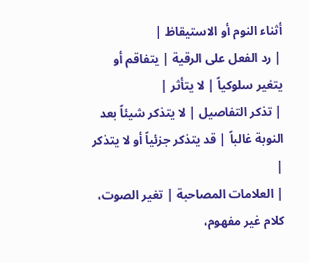أثناء النوم أو الاستيقاظ |
| رد الفعل على الرقية | يتفاقم أو يتغير سلوكياً | لا يتأثر |
| تذكر التفاصيل | لا يتذكر شيئاً بعد النوبة غالباً | قد يتذكر جزئياً أو لا يتذكر |
| العلامات المصاحبة | تغير الصوت، كلام غير مفهوم،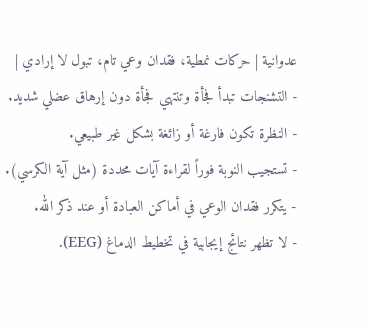عدوانية | حركات نمطية، فقدان وعي تام، تبول لا إرادي |
- التشنجات تبدأ فجأة وتنتهي فجأة دون إرهاق عضلي شديد.
- النظرة تكون فارغة أو زائغة بشكل غير طبيعي.
- تستجيب النوبة فوراً لقراءة آيات محددة (مثل آية الكرسي).
- يتكرر فقدان الوعي في أماكن العبادة أو عند ذكر الله.
- لا تظهر نتائج إيجابية في تخطيط الدماغ (EEG).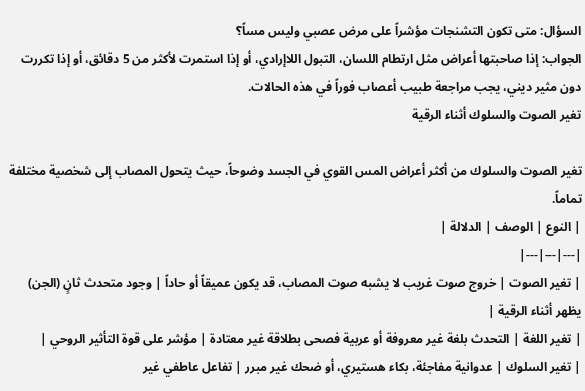السؤال: متى تكون التشنجات مؤشراً على مرض عصبي وليس مساً؟
الجواب: إذا صاحبتها أعراض مثل ارتطام اللسان، التبول اللاإرادي، أو إذا استمرت لأكثر من 5 دقائق، أو إذا تكررت دون مثير ديني، يجب مراجعة طبيب أعصاب فوراً في هذه الحالات.
تغير الصوت والسلوك أثناء الرقية

تغير الصوت والسلوك من أكثر أعراض المس القوي في الجسد وضوحاً، حيث يتحول المصاب إلى شخصية مختلفة تماماً.
| النوع | الوصف | الدلالة |
|---|---|---|
| تغير الصوت | خروج صوت غريب لا يشبه صوت المصاب، قد يكون عميقاً أو حاداً | وجود متحدث ثانٍ (الجن) يظهر أثناء الرقية |
| تغير اللغة | التحدث بلغة غير معروفة أو عربية فصحى بطلاقة غير معتادة | مؤشر على قوة التأثير الروحي |
| تغير السلوك | عدوانية مفاجئة، بكاء هستيري، أو ضحك غير مبرر | تفاعل عاطفي غير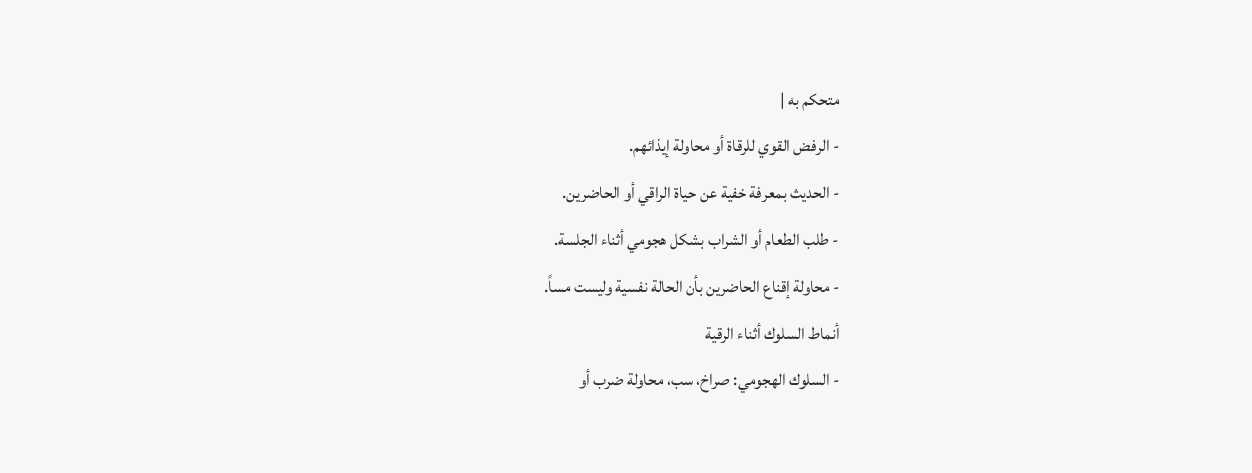متحكم به |
- الرفض القوي للرقاة أو محاولة إيذائهم.
- الحديث بمعرفة خفية عن حياة الراقي أو الحاضرين.
- طلب الطعام أو الشراب بشكل هجومي أثناء الجلسة.
- محاولة إقناع الحاضرين بأن الحالة نفسية وليست مساً.
أنماط السلوك أثناء الرقية
- السلوك الهجومي: صراخ، سب، محاولة ضرب أو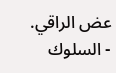عض الراقي.
- السلوك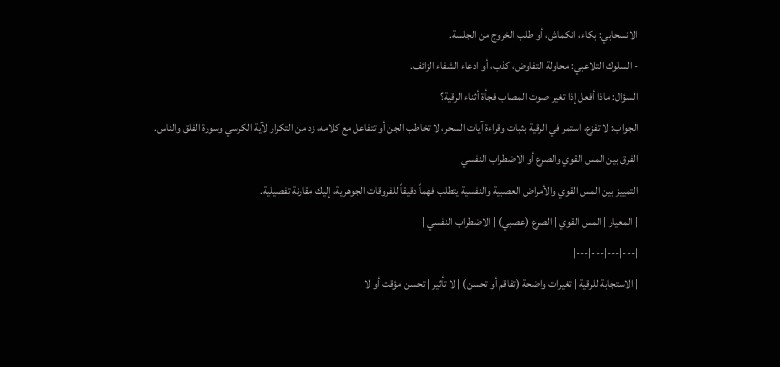الانسحابي: بكاء، انكماش، أو طلب الخروج من الجلسة.
- السلوك التلاعبي: محاولة التفاوض، كذب، أو ادعاء الشفاء الزائف.
السؤال: ماذا أفعل إذا تغير صوت المصاب فجأة أثناء الرقية؟
الجواب: لا تفزع، استمر في الرقية بثبات وقراءة آيات السحر، لا تخاطب الجن أو تتفاعل مع كلامه، زد من التكرار لآية الكرسي وسورة الفلق والناس.
الفرق بين المس القوي والصرع أو الاضطراب النفسي
التمييز بين المس القوي والأمراض العصبية والنفسية يتطلب فهماً دقيقاً للفروقات الجوهرية، إليك مقارنة تفصيلية.
| المعيار | المس القوي | الصرع (عصبي) | الاضطراب النفسي |
|---|---|---|---|
| الاستجابة للرقية | تغيرات واضحة (تفاقم أو تحسن) | لا تأثير | تحسن مؤقت أو لا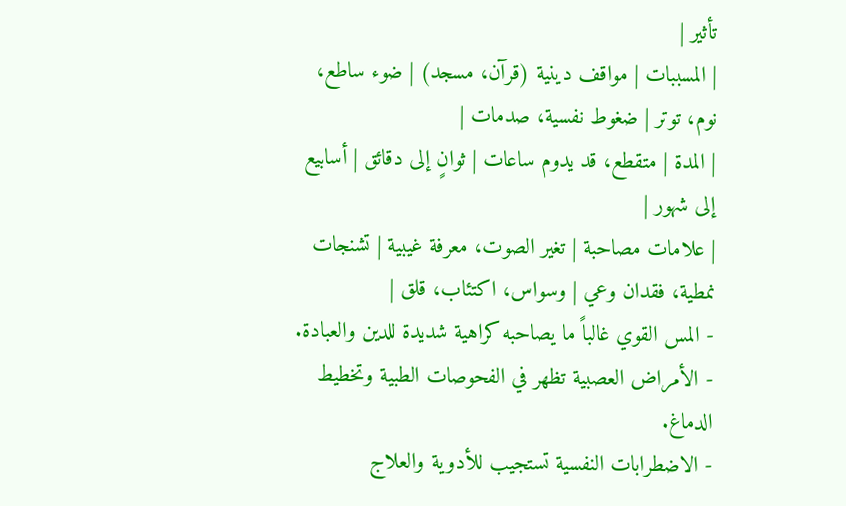تأثير |
| المسببات | مواقف دينية (قرآن، مسجد) | ضوء ساطع، نوم، توتر | ضغوط نفسية، صدمات |
| المدة | متقطع، قد يدوم ساعات | ثوانٍ إلى دقائق | أسابيع إلى شهور |
| علامات مصاحبة | تغير الصوت، معرفة غيبية | تشنجات نمطية، فقدان وعي | وسواس، اكتئاب، قلق |
- المس القوي غالباً ما يصاحبه كراهية شديدة للدين والعبادة.
- الأمراض العصبية تظهر في الفحوصات الطبية وتخطيط الدماغ.
- الاضطرابات النفسية تستجيب للأدوية والعلاج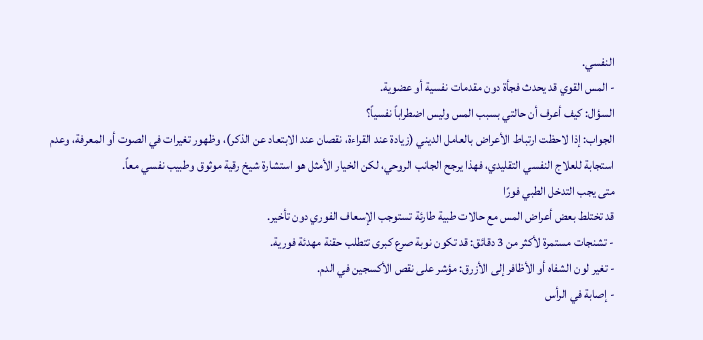النفسي.
- المس القوي قد يحدث فجأة دون مقدمات نفسية أو عضوية.
السؤال: كيف أعرف أن حالتي بسبب المس وليس اضطراباً نفسياً؟
الجواب: إذا لاحظت ارتباط الأعراض بالعامل الديني (زيادة عند القراءة، نقصان عند الابتعاد عن الذكر)، وظهور تغيرات في الصوت أو المعرفة، وعدم استجابة للعلاج النفسي التقليدي، فهذا يرجح الجانب الروحي، لكن الخيار الأمثل هو استشارة شيخ رقية موثوق وطبيب نفسي معاً.
متى يجب التدخل الطبي فورًا
قد تختلط بعض أعراض المس مع حالات طبية طارئة تستوجب الإسعاف الفوري دون تأخير.
- تشنجات مستمرة لأكثر من 3 دقائق: قد تكون نوبة صرع كبرى تتطلب حقنة مهدئة فورية.
- تغير لون الشفاه أو الأظافر إلى الأزرق: مؤشر على نقص الأكسجين في الدم.
- إصابة في الرأس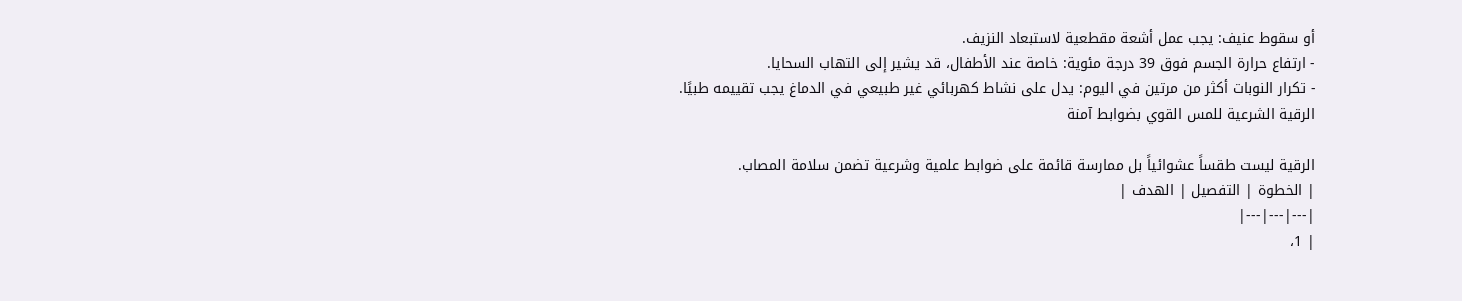أو سقوط عنيف: يجب عمل أشعة مقطعية لاستبعاد النزيف.
- ارتفاع حرارة الجسم فوق 39 درجة مئوية: خاصة عند الأطفال، قد يشير إلى التهاب السحايا.
- تكرار النوبات أكثر من مرتين في اليوم: يدل على نشاط كهربائي غير طبيعي في الدماغ يجب تقييمه طبيًا.
الرقية الشرعية للمس القوي بضوابط آمنة

الرقية ليست طقساً عشوائياً بل ممارسة قائمة على ضوابط علمية وشرعية تضمن سلامة المصاب.
| الخطوة | التفصيل | الهدف |
|---|---|---|
| 1،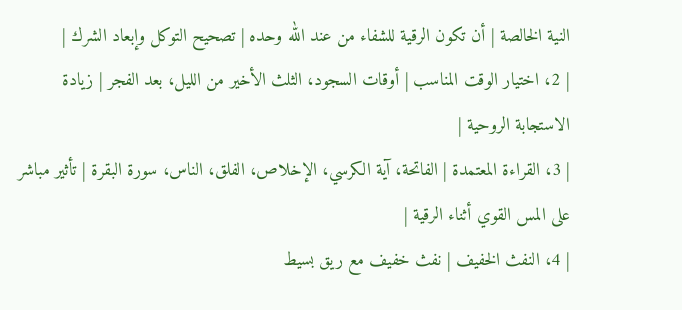النية الخالصة | أن تكون الرقية للشفاء من عند الله وحده | تصحيح التوكل وإبعاد الشرك |
| 2، اختيار الوقت المناسب | أوقات السجود، الثلث الأخير من الليل، بعد الفجر | زيادة الاستجابة الروحية |
| 3، القراءة المعتمدة | الفاتحة، آية الكرسي، الإخلاص، الفلق، الناس، سورة البقرة | تأثير مباشر على المس القوي أثناء الرقية |
| 4، النفث الخفيف | نفث خفيف مع ريق بسيط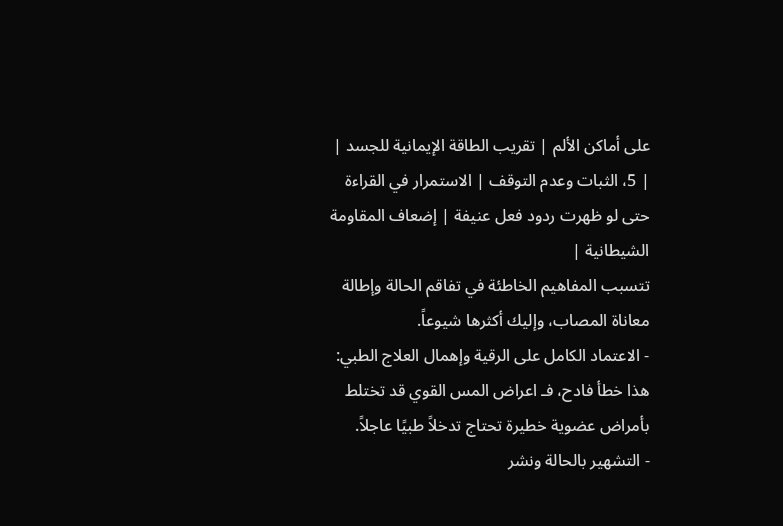على أماكن الألم | تقريب الطاقة الإيمانية للجسد |
| 5، الثبات وعدم التوقف | الاستمرار في القراءة حتى لو ظهرت ردود فعل عنيفة | إضعاف المقاومة الشيطانية |
تتسبب المفاهيم الخاطئة في تفاقم الحالة وإطالة معاناة المصاب، وإليك أكثرها شيوعاً.
- الاعتماد الكامل على الرقية وإهمال العلاج الطبي: هذا خطأ فادح، فـ اعراض المس القوي قد تختلط بأمراض عضوية خطيرة تحتاج تدخلاً طبيًا عاجلاً.
- التشهير بالحالة ونشر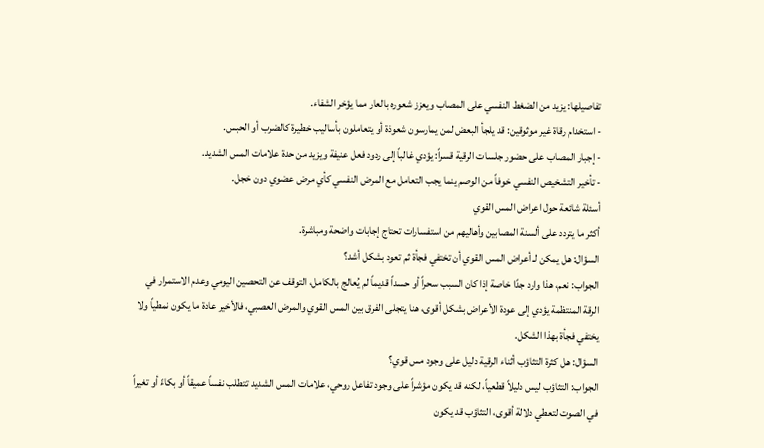تفاصيلها: يزيد من الضغط النفسي على المصاب ويعزز شعوره بالعار مما يؤخر الشفاء.
- استخدام رقاة غير موثوقين: قد يلجأ البعض لمن يمارسون شعوذة أو يتعاملون بأساليب خطيرة كالضرب أو الحبس.
- إجبار المصاب على حضور جلسات الرقية قسراً: يؤدي غالباً إلى ردود فعل عنيفة ويزيد من حدة علامات المس الشديد.
- تأخير التشخيص النفسي خوفاً من الوصم ينما يجب التعامل مع المرض النفسي كأي مرض عضوي دون خجل.
أسئلة شائعة حول اعراض المس القوي
أكثر ما يتردد على ألسنة المصابين وأهاليهم من استفسارات تحتاج إجابات واضحة ومباشرة.
السؤال: هل يمكن لـ أعراض المس القوي أن تختفي فجأة ثم تعود بشكل أشد؟
الجواب: نعم، هذا وارد جدًا خاصة إذا كان السبب سحراً أو حسداً قديماً لم يُعالج بالكامل، التوقف عن التحصين اليومي وعدم الاستمرار في الرقة المنتظمة يؤدي إلى عودة الأعراض بشكل أقوى، هنا يتجلى الفرق بين المس القوي والمرض العصبي، فالأخير عادة ما يكون نمطياً ولا يختفي فجأة بهذا الشكل.
السؤال: هل كثرة التثاؤب أثناء الرقية دليل على وجود مس قوي؟
الجواب: التثاؤب ليس دليلاً قطعياً، لكنه قد يكون مؤشراً على وجود تفاعل روحي، علامات المس الشديد تتطلب نفساً عميقاً أو بكاءً أو تغيراً في الصوت لتعطي دلالة أقوى، التثاؤب قد يكون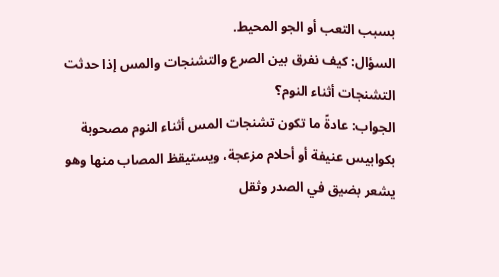بسبب التعب أو الجو المحيط.
السؤال: كيف نفرق بين الصرع والتشنجات والمس إذا حدثت التشنجات أثناء النوم؟
الجواب: عادةً ما تكون تشنجات المس أثناء النوم مصحوبة بكوابيس عنيفة أو أحلام مزعجة، ويستيقظ المصاب منها وهو يشعر بضيق في الصدر وثقل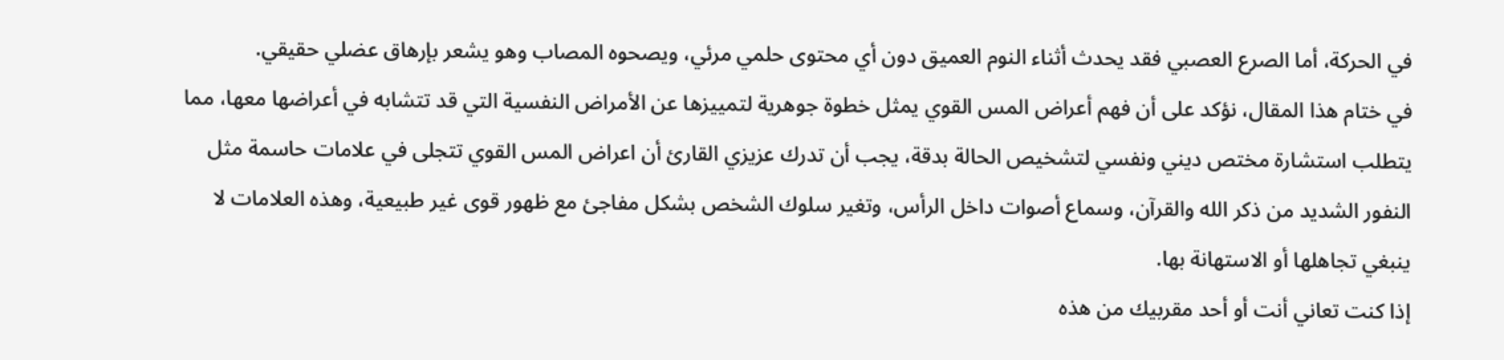في الحركة، أما الصرع العصبي فقد يحدث أثناء النوم العميق دون أي محتوى حلمي مرئي، ويصحوه المصاب وهو يشعر بإرهاق عضلي حقيقي.
في ختام هذا المقال، نؤكد على أن فهم أعراض المس القوي يمثل خطوة جوهرية لتمييزها عن الأمراض النفسية التي قد تتشابه في أعراضها معها، مما يتطلب استشارة مختص ديني ونفسي لتشخيص الحالة بدقة، يجب أن تدرك عزيزي القارئ أن اعراض المس القوي تتجلى في علامات حاسمة مثل النفور الشديد من ذكر الله والقرآن، وسماع أصوات داخل الرأس، وتغير سلوك الشخص بشكل مفاجئ مع ظهور قوى غير طبيعية، وهذه العلامات لا ينبغي تجاهلها أو الاستهانة بها.
إذا كنت تعاني أنت أو أحد مقربيك من هذه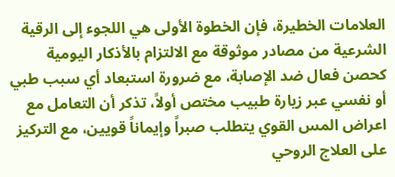العلامات الخطيرة، فإن الخطوة الأولى هي اللجوء إلى الرقية الشرعية من مصادر موثوقة مع الالتزام بالأذكار اليومية كحصن فعال ضد الإصابة، مع ضرورة استبعاد أي سبب طبي أو نفسي عبر زيارة طبيب مختص أولاً، تذكر أن التعامل مع اعراض المس القوي يتطلب صبراً وإيماناً قويين، مع التركيز على العلاج الروحي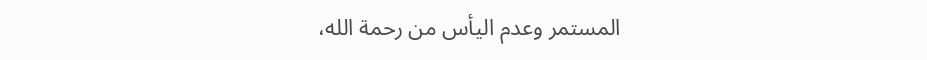المستمر وعدم اليأس من رحمة الله،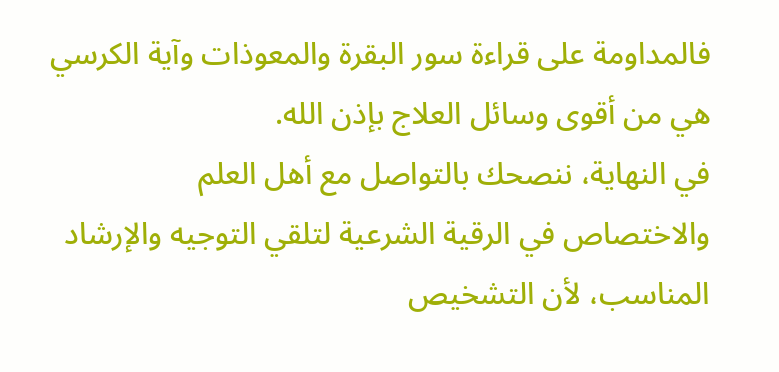فالمداومة على قراءة سور البقرة والمعوذات وآية الكرسي هي من أقوى وسائل العلاج بإذن الله.
في النهاية، ننصحك بالتواصل مع أهل العلم والاختصاص في الرقية الشرعية لتلقي التوجيه والإرشاد المناسب، لأن التشخيص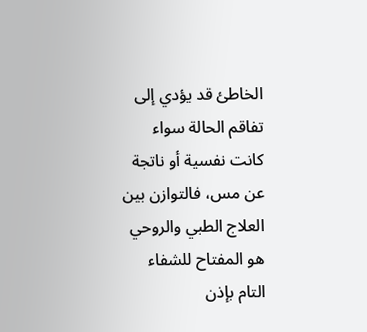الخاطئ قد يؤدي إلى تفاقم الحالة سواء كانت نفسية أو ناتجة عن مس، فالتوازن بين العلاج الطبي والروحي هو المفتاح للشفاء التام بإذن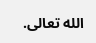الله تعالى.